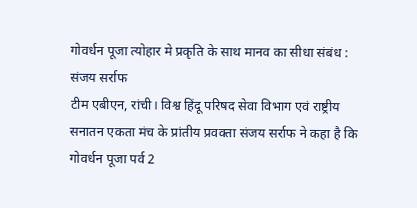गोवर्धन पूजा त्योहार मे प्रकृति के साथ मानव का सीधा संबंध : संजय सर्राफ
टीम एबीएन, रांची। विश्व हिंदू परिषद सेवा विभाग एवं राष्ट्रीय सनातन एकता मंच के प्रांतीय प्रवक्ता संजय सर्राफ ने कहा है कि गोवर्धन पूजा पर्व 2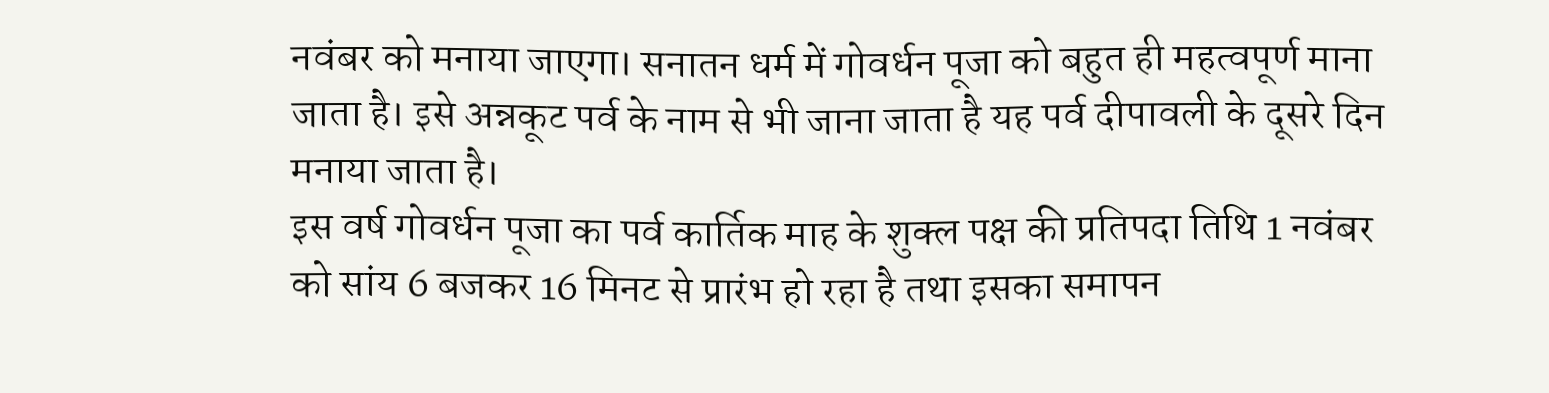नवंबर को मनाया जाएगा। सनातन धर्म में गोवर्धन पूजा को बहुत ही महत्वपूर्ण माना जाता है। इसे अन्नकूट पर्व के नाम से भी जाना जाता है यह पर्व दीपावली के दूसरे दिन मनाया जाता है।
इस वर्ष गोवर्धन पूजा का पर्व कार्तिक माह के शुक्ल पक्ष की प्रतिपदा तिथि 1 नवंबर को सांय 6 बजकर 16 मिनट से प्रारंभ हो रहा है तथा इसका समापन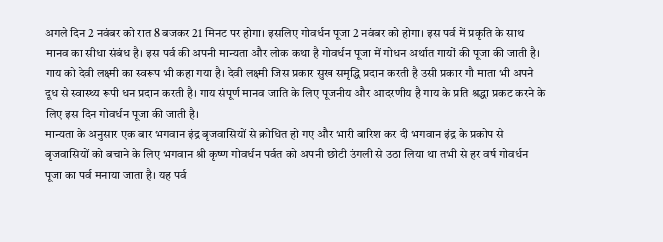अगले दिन 2 नवंबर को रात 8 बजकर 21 मिनट पर होगा। इसलिए गोवर्धन पूजा 2 नवंबर को होगा। इस पर्व में प्रकृति के साथ मानव का सीधा संबंध है। इस पर्व की अपनी मान्यता और लोक कथा है गोवर्धन पूजा में गोधन अर्थात गायों की पूजा की जाती है।
गाय को देवी लक्ष्मी का स्वरूप भी कहा गया है। देवी लक्ष्मी जिस प्रकार सुख समृद्धि प्रदान करती है उसी प्रकार गौ माता भी अपने दूध से स्वास्थ्य रूपी धन प्रदान करती है। गाय संपूर्ण मानव जाति के लिए पूजनीय और आदरणीय है गाय के प्रति श्रद्धा प्रकट करने के लिए इस दिन गोवर्धन पूजा की जाती है।
मान्यता के अनुसार एक बार भगवान इंद्र बृजवासियों से क्रोधित हो गए और भारी बारिश कर दी भगवान इंद्र के प्रकोप से बृजवासियों को बचाने के लिए भगवान श्री कृष्ण गोवर्धन पर्वत को अपनी छोटी उंगली से उठा लिया था तभी से हर वर्ष गोवर्धन पूजा का पर्व मनाया जाता है। यह पर्व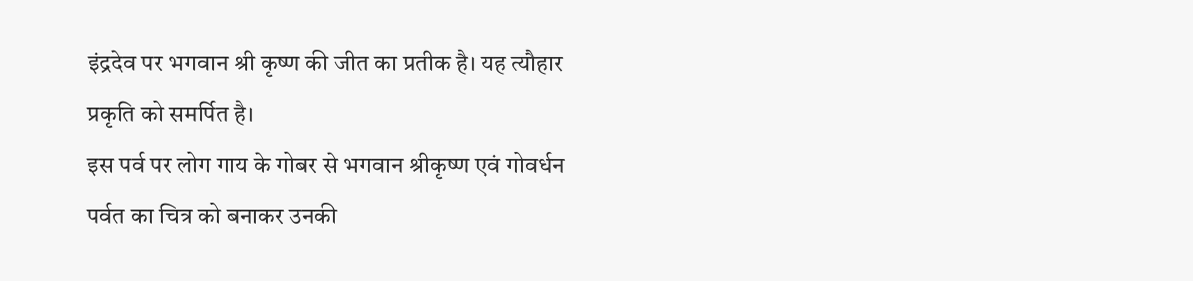इंद्रदेव पर भगवान श्री कृष्ण की जीत का प्रतीक है। यह त्यौहार प्रकृति को समर्पित है।
इस पर्व पर लोग गाय के गोबर से भगवान श्रीकृष्ण एवं गोवर्धन पर्वत का चित्र को बनाकर उनकी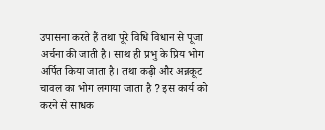उपासना करते हैं तथा पूरे विधि विधान से पूजा अर्चना की जाती है। साथ ही प्रभु के प्रिय भोग अर्पित किया जाता है। तथा कढ़ी और अन्नकूट चावल का भोग लगाया जाता है ? इस कार्य को करने से साधक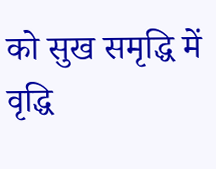को सुख समृद्धि में वृद्धि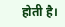होती है।